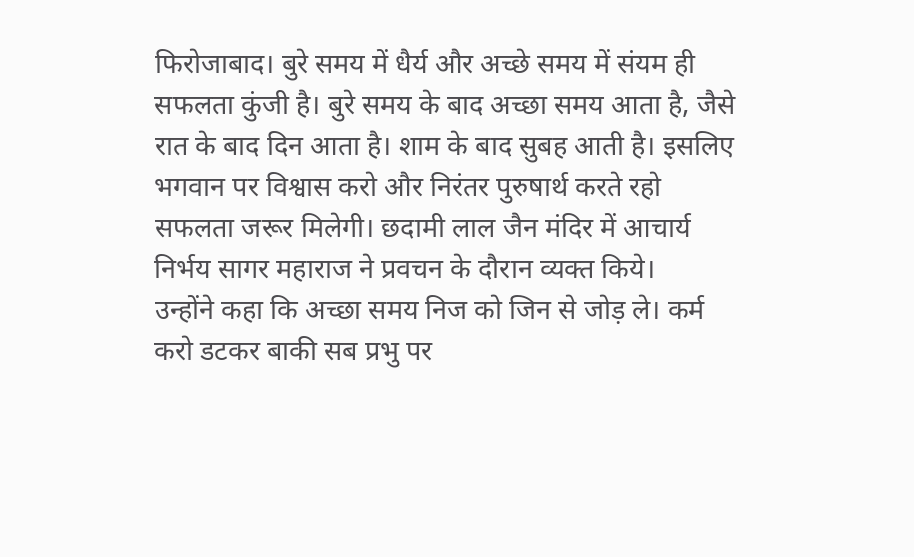फिरोजाबाद। बुरे समय में धैर्य और अच्छे समय में संयम ही सफलता कुंजी है। बुरे समय के बाद अच्छा समय आता है, जैसे रात के बाद दिन आता है। शाम के बाद सुबह आती है। इसलिए भगवान पर विश्वास करो और निरंतर पुरुषार्थ करते रहो सफलता जरूर मिलेगी। छदामी लाल जैन मंदिर में आचार्य निर्भय सागर महाराज ने प्रवचन के दौरान व्यक्त किये।
उन्होंने कहा कि अच्छा समय निज को जिन से जोड़ ले। कर्म करो डटकर बाकी सब प्रभु पर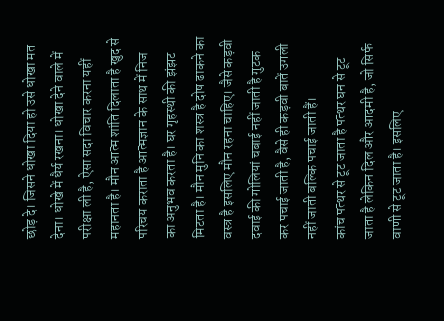छोड़ दे। जिसने धोखा दिया हो उसे धोखा मत देना। धोखे में धैर्य रखना। धोखा देने वाले में परीक्षा ली है, ऐसा सदा विचार करना यहीं महानता है। मौन आत्म शांति दिलाता है खुद से परिचय कराता है आत्मज्ञान के साथ में निज का अनुभव करता है। घर गृहस्थी की झंझट मिटता है। मौन मुनि का शस्त्र है दोष ढाकने का वस्त्र है इसलिए मौन रहना चाहिए। जैसे कड़वी दवाई की गोलियां चबाई नहीं जाती है गुटक कर पचाई जाती है, वैसे ही कड़वी बातें उगली नहीं जाती बल्कि पचाई जाती हैं।
कांच पत्थर से टूट जाता है पत्थर घन से टूट जाता है लेकिन दिल और आदमी है, जो सिर्फ वाणी से टूट जाता है। इसलिए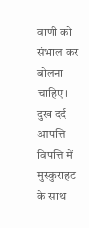वाणी को संभाल कर बोलना चाहिए। दुख दर्द आपत्ति विपत्ति में मुस्कुराहट के साथ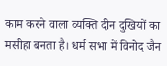काम करने वाला व्यक्ति दीन दुखियों का मसीहा बनता है। धर्म सभा में विनोद जैन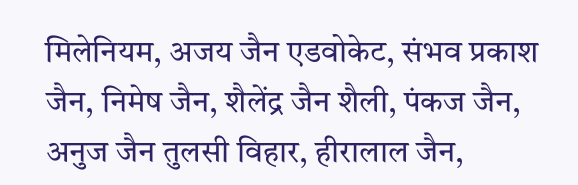मिलेनियम, अजय जैन एडवोकेट, संभव प्रकाश जैन, निमेष जैन, शैलेंद्र जैन शैली, पंकज जैन, अनुज जैन तुलसी विहार, हीरालाल जैन,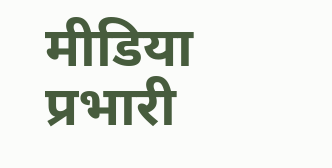मीडिया प्रभारी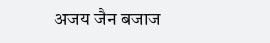अजय जैन बजाज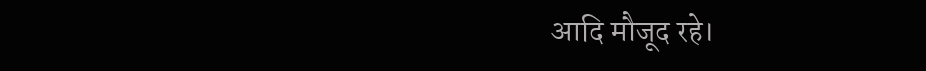आदि मौजूद रहे।